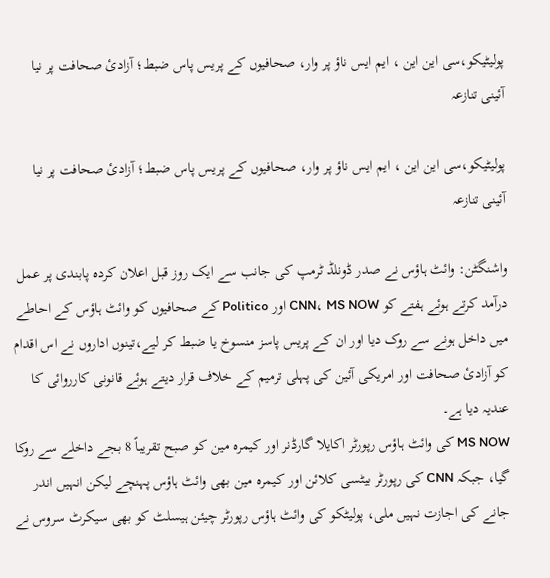پولیٹیکو،سی این این ، ایم ایس ناؤ پر وار، صحافیوں کے پریس پاس ضبط؛ آزادیٔ صحافت پر نیا آئینی تنازعہ

پولیٹیکو،سی این این ، ایم ایس ناؤ پر وار، صحافیوں کے پریس پاس ضبط؛ آزادیٔ صحافت پر نیا آئینی تنازعہ

واشنگٹن: وائٹ ہاؤس نے صدر ڈونلڈ ٹرمپ کی جانب سے ایک روز قبل اعلان کردہ پابندی پر عمل درآمد کرتے ہوئے ہفتے کو CNN، MS NOW اور Politico کے صحافیوں کو وائٹ ہاؤس کے احاطے میں داخل ہونے سے روک دیا اور ان کے پریس پاسز منسوخ یا ضبط کر لیے،تینوں اداروں نے اس اقدام کو آزادیٔ صحافت اور امریکی آئین کی پہلی ترمیم کے خلاف قرار دیتے ہوئے قانونی کارروائی کا عندیہ دیا ہے۔
MS NOW کی وائٹ ہاؤس رپورٹر اکایلا گارڈنر اور کیمرہ مین کو صبح تقریباً 8 بجے داخلے سے روکا گیا، جبکہ CNN کی رپورٹر بیٹسی کلائن اور کیمرہ مین بھی وائٹ ہاؤس پہنچے لیکن انہیں اندر جانے کی اجازت نہیں ملی، پولیٹکو کی وائٹ ہاؤس رپورٹر چیئن ہیسلٹ کو بھی سیکرٹ سروس نے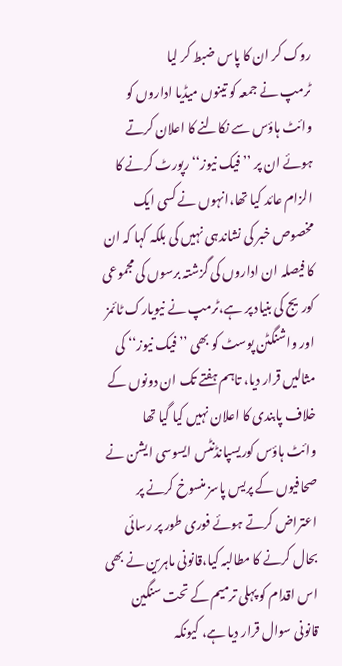روک کر ان کا پاس ضبط کر لیا
ٹرمپ نے جمعہ کو تینوں میڈیا اداروں کو وائٹ ہاؤس سے نکالنے کا اعلان کرتے ہوئے ان پر ’’فیک نیوز‘‘ رپورٹ کرنے کا الزام عائد کیا تھا،انہوں نے کسی ایک مخصوص خبر کی نشاندہی نہیں کی بلکہ کہا کہ ان کا فیصلہ ان اداروں کی گزشتہ برسوں کی مجموعی کوریج کی بنیاد پر ہے،ٹرمپ نے نیویارک ٹائمز اور واشنگٹن پوسٹ کو بھی ’’فیک نیوز‘‘ کی مثالیں قرار دیا، تاہم ہفتے تک ان دونوں کے خلاف پابندی کا اعلان نہیں کیا گیا تھا
وائٹ ہاؤس کوریسپانڈنٹس ایسوسی ایشن نے صحافیوں کے پریس پاسز منسوخ کرنے پر اعتراض کرتے ہوئے فوری طور پر رسائی بحال کرنے کا مطالبہ کیا،قانونی ماہرین نے بھی اس اقدام کو پہلی ترمیم کے تحت سنگین قانونی سوال قرار دیا ہے، کیونکہ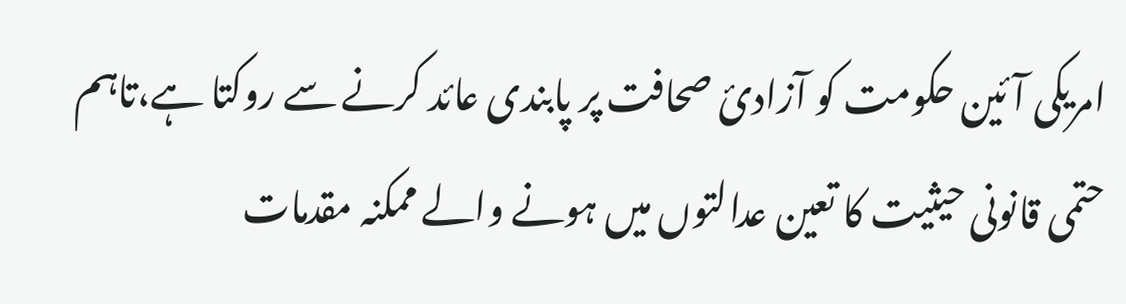امریکی آئین حکومت کو آزادیٔ صحافت پر پابندی عائد کرنے سے روکتا ہے،تاہم حتمی قانونی حیثیت کا تعین عدالتوں میں ہونے والے ممکنہ مقدمات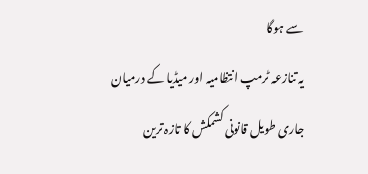سے ہوگا
یہ تنازعہ ٹرمپ انتظامیہ اور میڈیا کے درمیان جاری طویل قانونی کشمکش کا تازہ ترین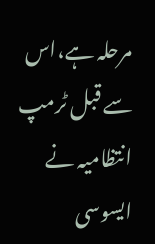مرحلہ ہے،اس سے قبل ٹرمپ انتظامیہ نے ایسوسی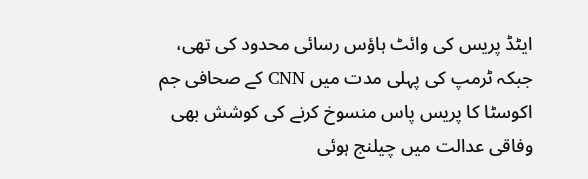ایٹڈ پریس کی وائٹ ہاؤس رسائی محدود کی تھی، جبکہ ٹرمپ کی پہلی مدت میں CNN کے صحافی جم اکوسٹا کا پریس پاس منسوخ کرنے کی کوشش بھی وفاقی عدالت میں چیلنج ہوئی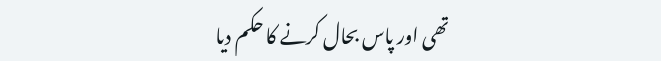تھی اور پاس بحال کرنے کا حکم دیا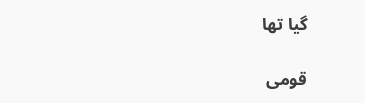گیا تھا

قومی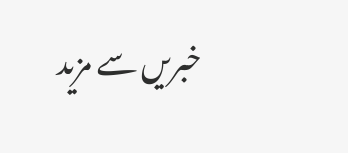خبریں سے مزید